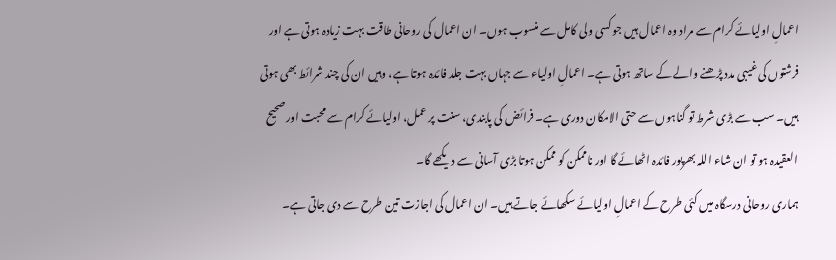اعمالِ اولیائے کرام سے مراد وہ اعمال ہیں جو کسی ولی کامل سے منسوب ہوں۔ ان اعمال کی روحانی طاقت بہت زیادہ ہوتی ہے اور فرشتوں کی غیبی مدد پڑھنے والے کے ساتھ ہوتی ہے۔ اعمالِ اولیاء سے جہاں بہت جلد فائدہ ہوتا ہے، وہیں ان کی چند شرائط بھی ہوتی ہیں۔ سب سے بڑی شرط تو گناہوں سے حتی الامکان دوری ہے۔ فرائض کی پابندی، سنت پر عمل، اولیائے کرام سے محبت اور صحیح العقیدہ ہو تو ان شاء اللہ بھرپور فائدہ اٹھائے گا اور ناممکن کو ممکن ہوتا بڑی آسانی سے دیکھے گا۔
ہماری روحانی درسگاہ میں کئی طرح کے اعمالِ اولیائے سکھائے جاتے ہیں۔ ان اعمال کی اجازت تین طرح سے دی جاتی ہے۔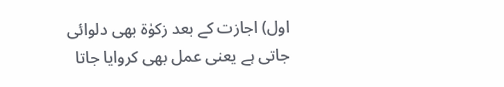اول) اجازت کے بعد زکوٰۃ بھی دلوائی جاتی ہے یعنی عمل بھی کروایا جاتا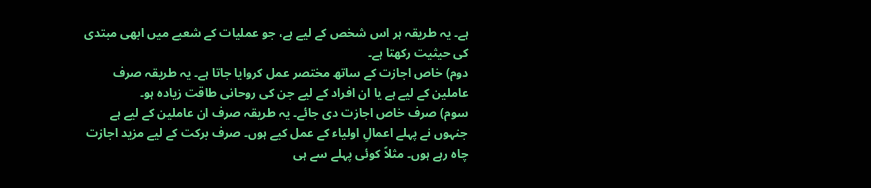ہے۔ یہ طریقہ ہر اس شخص کے لیے ہے، جو عملیات کے شعبے میں ابھی مبتدی کی حیثیت رکھتا ہے۔
دوم) خاص اجازت کے ساتھ مختصر عمل کروایا جاتا ہے۔ یہ طریقہ صرف عاملین کے لیے ہے یا ان افراد کے لیے جن کی روحانی طاقت زیادہ ہو۔
سوم) صرف خاص اجازت دی جائے۔ یہ طریقہ صرف ان عاملین کے لیے ہے جنہوں نے پہلے اعمالِ اولیاء کے عمل کیے ہوں۔ صرف برکت کے لیے مزید اجازت چاہ رہے ہوں۔ مثلاً کوئی پہلے سے ہی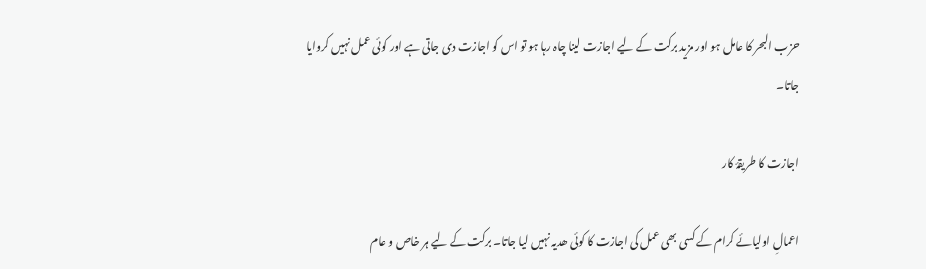حزب البحر کا عامل ہو اور مزید برکت کے لیے اجازت لینا چاہ رہا ہو تو اس کو اجازت دی جاتی ہے اور کوئی عمل نہیں کروایا جاتا۔

اجازت کا طریقۂ کار

اعمالِ اولیائے کرام کے کسی بھی عمل کی اجازت کا کوئی ھدیہ نہیں لیا جاتا۔ برکت کے لیے ہر خاص و عام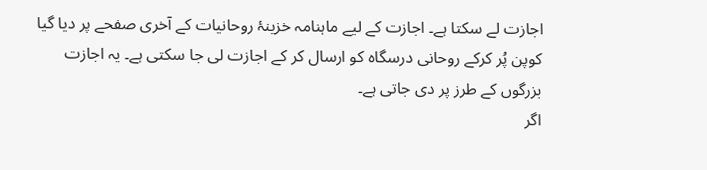اجازت لے سکتا ہے۔ اجازت کے لیے ماہنامہ خزینۂ روحانیات کے آخری صفحے پر دیا گیا کوپن پُر کرکے روحانی درسگاہ کو ارسال کر کے اجازت لی جا سکتی ہے۔ یہ اجازت بزرگوں کے طرز پر دی جاتی ہے۔
اگر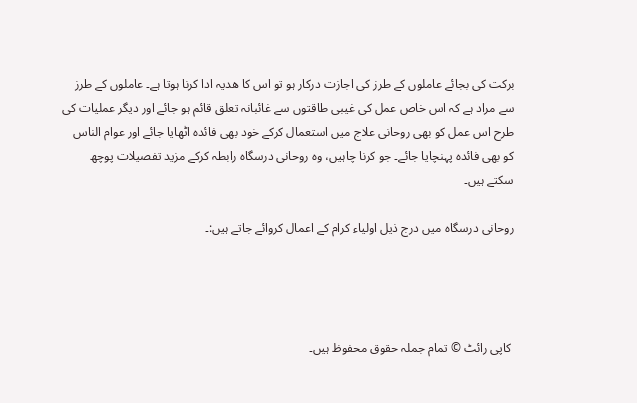برکت کی بجائے عاملوں کے طرز کی اجازت درکار ہو تو اس کا ھدیہ ادا کرنا ہوتا ہے۔ عاملوں کے طرز سے مراد ہے کہ اس خاص عمل کی غیبی طاقتوں سے غائبانہ تعلق قائم ہو جائے اور دیگر عملیات کی طرح اس عمل کو بھی روحانی علاج میں استعمال کرکے خود بھی فائدہ اٹھایا جائے اور عوام الناس کو بھی فائدہ پہنچایا جائے۔ جو کرنا چاہیں، وہ روحانی درسگاہ رابطہ کرکے مزید تفصیلات پوچھ سکتے ہیں۔

روحانی درسگاہ میں درج ذیل اولیاء کرام کے اعمال کروائے جاتے ہیں:۔




 کاپی رائٹ © تمام جملہ حقوق محفوظ ہیں۔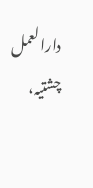دارالعمل چشتیہ،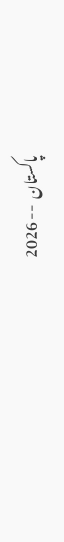پاکستان  -- 2026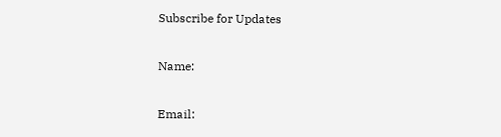Subscribe for Updates

Name:

Email: